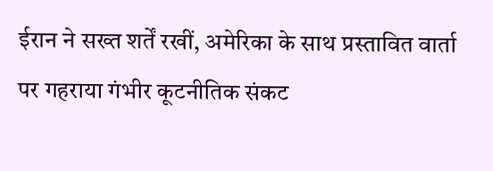ईरान ने सख्त शर्तें रखीं, अमेरिका के साथ प्रस्तावित वार्ता पर गहराया गंभीर कूटनीतिक संकट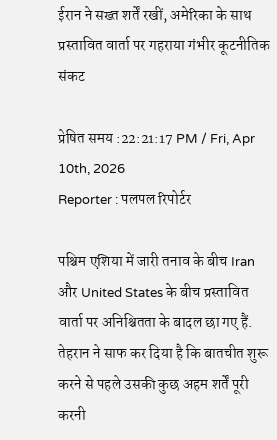ईरान ने सख्त शर्तें रखीं, अमेरिका के साथ प्रस्तावित वार्ता पर गहराया गंभीर कूटनीतिक संकट

प्रेषित समय :22:21:17 PM / Fri, Apr 10th, 2026
Reporter : पलपल रिपोर्टर

पश्चिम एशिया में जारी तनाव के बीच Iran और United States के बीच प्रस्तावित वार्ता पर अनिश्चितता के बादल छा गए हैं. तेहरान ने साफ कर दिया है कि बातचीत शुरू करने से पहले उसकी कुछ अहम शर्तें पूरी करनी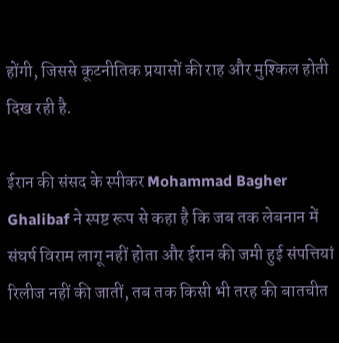होंगी, जिससे कूटनीतिक प्रयासों की राह और मुश्किल होती दिख रही है.

ईरान की संसद के स्पीकर Mohammad Bagher Ghalibaf ने स्पष्ट रूप से कहा है कि जब तक लेबनान में संघर्ष विराम लागू नहीं होता और ईरान की जमी हुई संपत्तियां रिलीज नहीं की जातीं, तब तक किसी भी तरह की बातचीत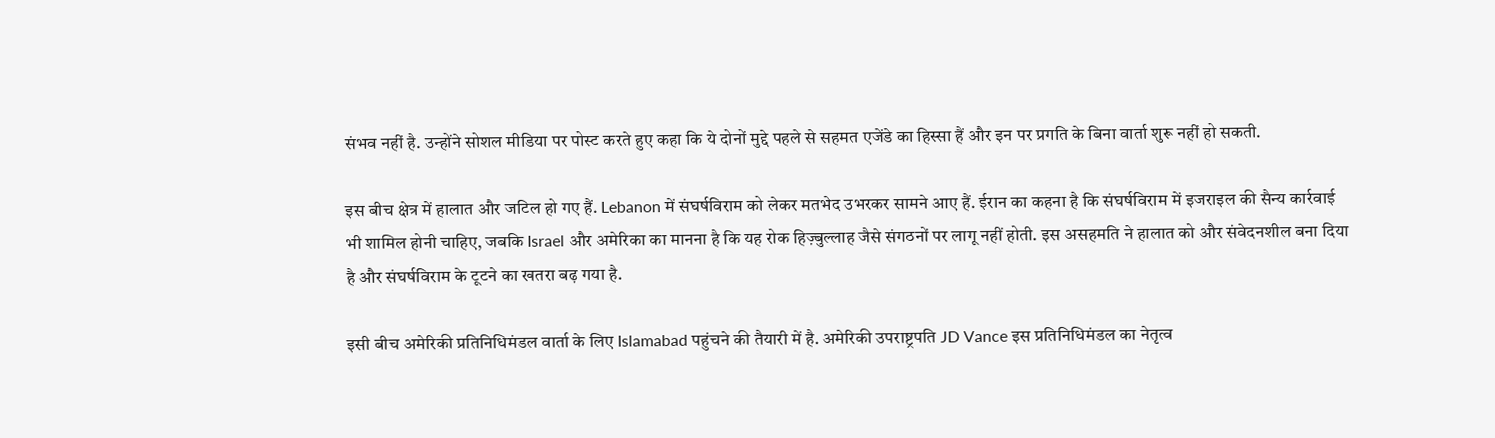संभव नहीं है. उन्होंने सोशल मीडिया पर पोस्ट करते हुए कहा कि ये दोनों मुद्दे पहले से सहमत एजेंडे का हिस्सा हैं और इन पर प्रगति के बिना वार्ता शुरू नहीं हो सकती.

इस बीच क्षेत्र में हालात और जटिल हो गए हैं. Lebanon में संघर्षविराम को लेकर मतभेद उभरकर सामने आए हैं. ईरान का कहना है कि संघर्षविराम में इजराइल की सैन्य कार्रवाई भी शामिल होनी चाहिए, जबकि Israel और अमेरिका का मानना है कि यह रोक हिज़्बुल्लाह जैसे संगठनों पर लागू नहीं होती. इस असहमति ने हालात को और संवेदनशील बना दिया है और संघर्षविराम के टूटने का खतरा बढ़ गया है.

इसी बीच अमेरिकी प्रतिनिधिमंडल वार्ता के लिए Islamabad पहुंचने की तैयारी में है. अमेरिकी उपराष्ट्रपति JD Vance इस प्रतिनिधिमंडल का नेतृत्व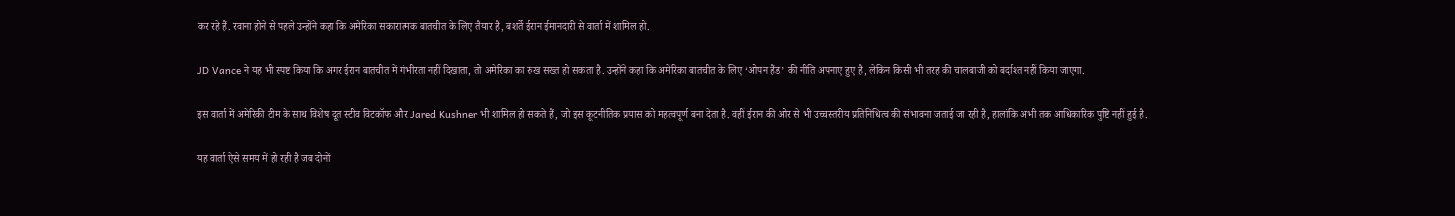कर रहे हैं. रवाना होने से पहले उन्होंने कहा कि अमेरिका सकारात्मक बातचीत के लिए तैयार है, बशर्ते ईरान ईमानदारी से वार्ता में शामिल हो.

JD Vance ने यह भी स्पष्ट किया कि अगर ईरान बातचीत में गंभीरता नहीं दिखाता, तो अमेरिका का रुख सख्त हो सकता है. उन्होंने कहा कि अमेरिका बातचीत के लिए ‘ओपन हैंड’ की नीति अपनाए हुए है, लेकिन किसी भी तरह की चालबाजी को बर्दाश्त नहीं किया जाएगा.

इस वार्ता में अमेरिकी टीम के साथ विशेष दूत स्टीव विटकॉफ और Jared Kushner भी शामिल हो सकते हैं, जो इस कूटनीतिक प्रयास को महत्वपूर्ण बना देता है. वहीं ईरान की ओर से भी उच्चस्तरीय प्रतिनिधित्व की संभावना जताई जा रही है, हालांकि अभी तक आधिकारिक पुष्टि नहीं हुई है.

यह वार्ता ऐसे समय में हो रही है जब दोनों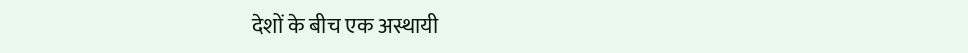देशों के बीच एक अस्थायी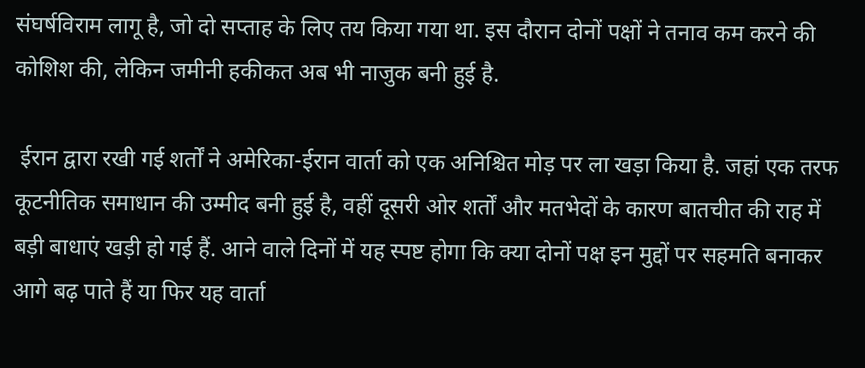संघर्षविराम लागू है, जो दो सप्ताह के लिए तय किया गया था. इस दौरान दोनों पक्षों ने तनाव कम करने की कोशिश की, लेकिन जमीनी हकीकत अब भी नाजुक बनी हुई है.

 ईरान द्वारा रखी गई शर्तों ने अमेरिका-ईरान वार्ता को एक अनिश्चित मोड़ पर ला खड़ा किया है. जहां एक तरफ कूटनीतिक समाधान की उम्मीद बनी हुई है, वहीं दूसरी ओर शर्तों और मतभेदों के कारण बातचीत की राह में बड़ी बाधाएं खड़ी हो गई हैं. आने वाले दिनों में यह स्पष्ट होगा कि क्या दोनों पक्ष इन मुद्दों पर सहमति बनाकर आगे बढ़ पाते हैं या फिर यह वार्ता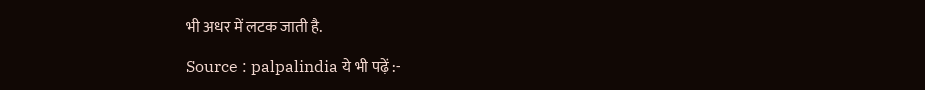भी अधर में लटक जाती है.

Source : palpalindia ये भी पढ़ें :-